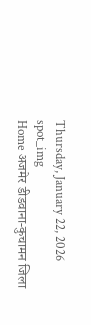Thursday, January 22, 2026
spot_img
Home अजमेर डीडवाना-कुचामन जिला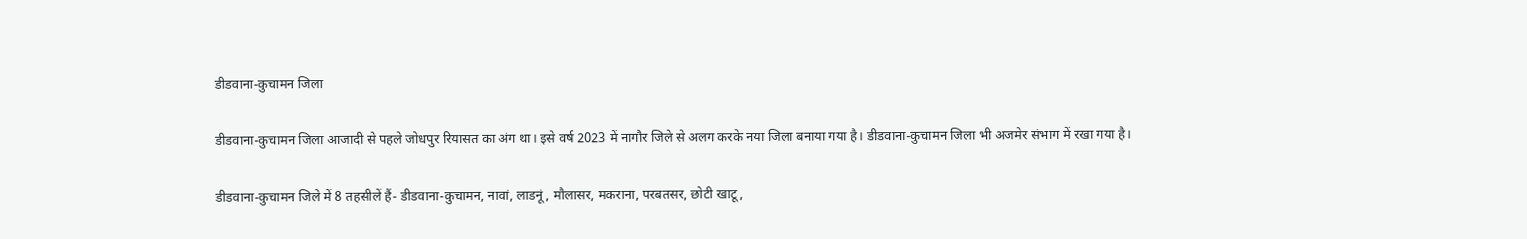डीडवाना-कुचामन जिला

डीडवाना-कुचामन जिला आजादी से पहले जोधपुर रियासत का अंग था। इसे वर्ष 2023 में नागौर जिले से अलग करके नया जिला बनाया गया है। डीडवाना-कुचामन जिला भी अजमेर संभाग में रखा गया है।

डीडवाना-कुचामन जिले में 8 तहसीलें हैं- डीडवाना-कुचामन, नावां, लाडनूं, मौलासर, मकराना, परबतसर, छोटी खाटू,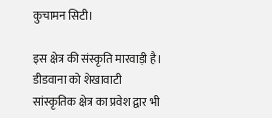कुचामन सिटी।

इस क्षेत्र की संस्कृति मारवाड़ी है। डीडवाना को शेखावाटी सांस्कृतिक क्षेत्र का प्रवेश द्वार भी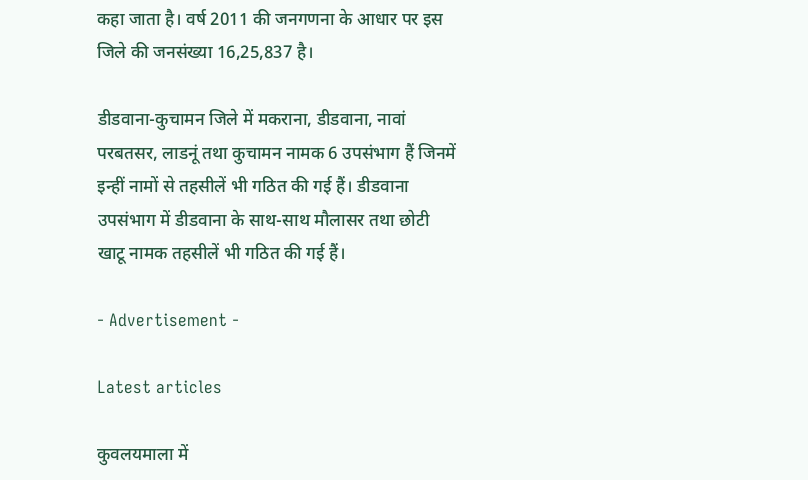कहा जाता है। वर्ष 2011 की जनगणना के आधार पर इस जिले की जनसंख्या 16,25,837 है।

डीडवाना-कुचामन जिले में मकराना, डीडवाना, नावां परबतसर, लाडनूं तथा कुचामन नामक 6 उपसंभाग हैं जिनमें इन्हीं नामों से तहसीलें भी गठित की गई हैं। डीडवाना उपसंभाग में डीडवाना के साथ-साथ मौलासर तथा छोटी खाटू नामक तहसीलें भी गठित की गई हैं।

- Advertisement -

Latest articles

कुवलयमाला में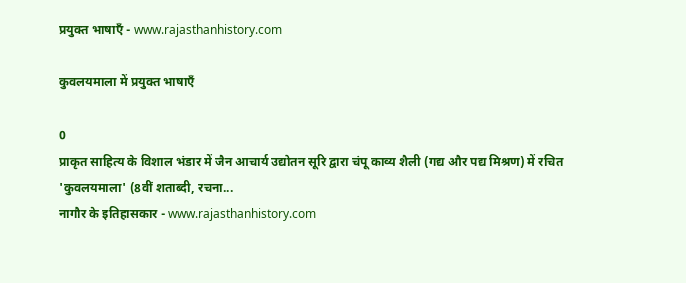प्रयुक्त भाषाएँ - www.rajasthanhistory.com

कुवलयमाला में प्रयुक्त भाषाएँ

0
प्राकृत साहित्य के विशाल भंडार में जैन आचार्य उद्योतन सूरि द्वारा चंपू काव्य शैली (गद्य और पद्य मिश्रण) में रचित 'कुवलयमाला' (8वीं शताब्दी, रचना...
नागौर के इतिहासकार - www.rajasthanhistory.com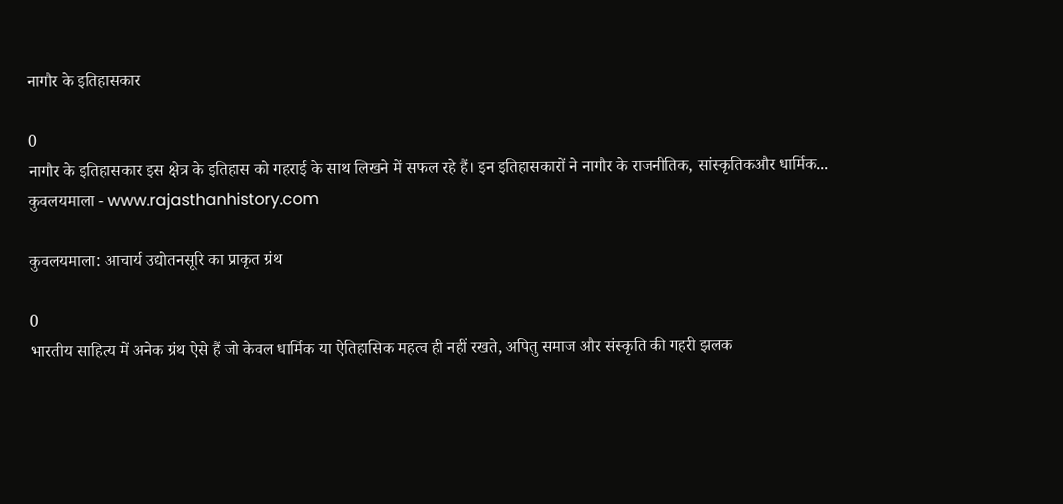नागौर के इतिहासकार

0
नागौर के इतिहासकार इस क्षेत्र के इतिहास को गहराई के साथ लिखने में सफल रहे हैं। इन इतिहासकारों ने नागौर के राजनीतिक, सांस्कृतिकऔर धार्मिक...
कुवलयमाला - www.rajasthanhistory.com

कुवलयमाला: आचार्य उद्योतनसूरि का प्राकृत ग्रंथ

0
भारतीय साहित्य में अनेक ग्रंथ ऐसे हैं जो केवल धार्मिक या ऐतिहासिक महत्व ही नहीं रखते, अपितु समाज और संस्कृति की गहरी झलक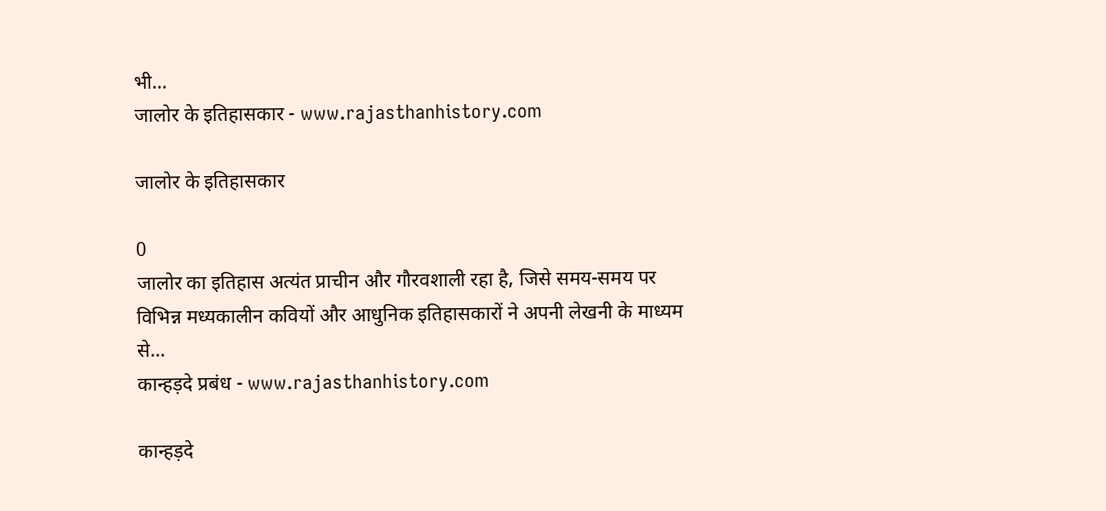भी...
जालोर के इतिहासकार - www.rajasthanhistory.com

जालोर के इतिहासकार

0
जालोर का इतिहास अत्यंत प्राचीन और गौरवशाली रहा है, जिसे समय-समय पर विभिन्न मध्यकालीन कवियों और आधुनिक इतिहासकारों ने अपनी लेखनी के माध्यम से...
कान्हड़दे प्रबंध - www.rajasthanhistory.com

कान्हड़दे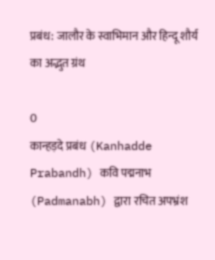प्रबंध: जालौर के स्वाभिमान और हिन्दू शौर्य का अद्भुत ग्रंथ

0
कान्हड़दे प्रबंध (Kanhadde Prabandh) कवि पद्मनाभ (Padmanabh) द्वारा रचित अपभ्रंश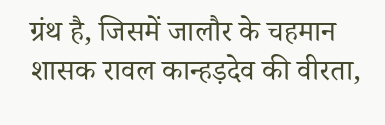ग्रंथ है, जिसमें जालौर के चहमान शासक रावल कान्हड़देव की वीरता,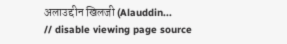अलाउद्दीन खिलजी (Alauddin...
// disable viewing page source